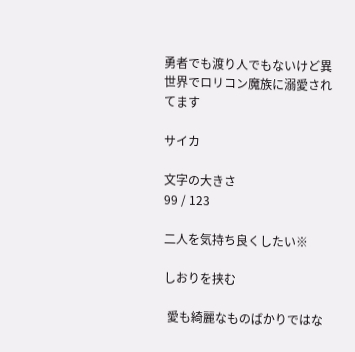勇者でも渡り人でもないけど異世界でロリコン魔族に溺愛されてます

サイカ

文字の大きさ
99 / 123

二人を気持ち良くしたい※

しおりを挟む

 愛も綺麗なものばかりではな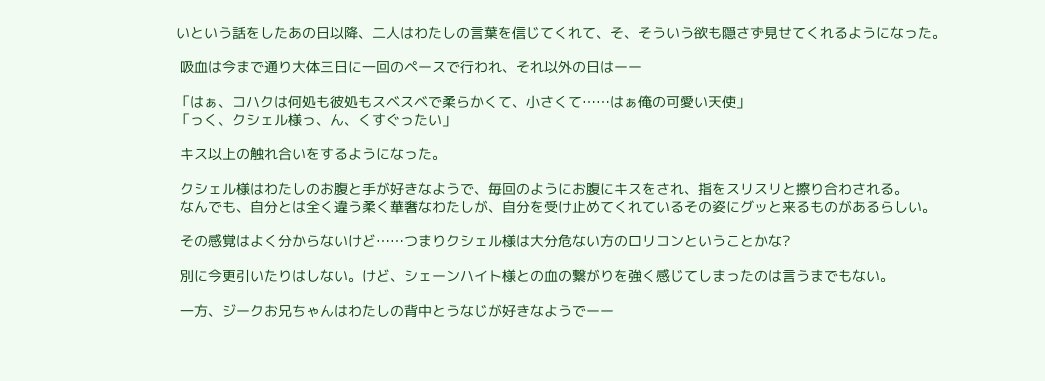いという話をしたあの日以降、二人はわたしの言葉を信じてくれて、そ、そういう欲も隠さず見せてくれるようになった。

 吸血は今まで通り大体三日に一回のペースで行われ、それ以外の日はーー

「はぁ、コハクは何処も彼処もスベスベで柔らかくて、小さくて……はぁ俺の可愛い天使」
「っく、クシェル様っ、ん、くすぐったい」

 キス以上の触れ合いをするようになった。

 クシェル様はわたしのお腹と手が好きなようで、毎回のようにお腹にキスをされ、指をスリスリと擦り合わされる。
 なんでも、自分とは全く違う柔く華奢なわたしが、自分を受け止めてくれているその姿にグッと来るものがあるらしい。

 その感覚はよく分からないけど……つまりクシェル様は大分危ない方のロリコンということかな?

 別に今更引いたりはしない。けど、シェーンハイト様との血の繋がりを強く感じてしまったのは言うまでもない。

 一方、ジークお兄ちゃんはわたしの背中とうなじが好きなようでーー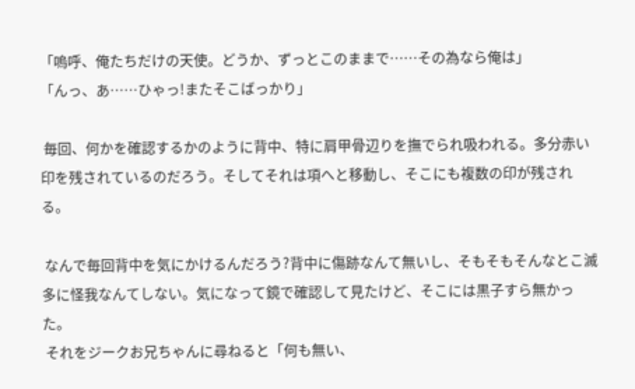「嗚呼、俺たちだけの天使。どうか、ずっとこのままで……その為なら俺は」
「んっ、あ……ひゃっ!またそこばっかり」

 毎回、何かを確認するかのように背中、特に肩甲骨辺りを撫でられ吸われる。多分赤い印を残されているのだろう。そしてそれは項へと移動し、そこにも複数の印が残される。

 なんで毎回背中を気にかけるんだろう?背中に傷跡なんて無いし、そもそもそんなとこ滅多に怪我なんてしない。気になって鏡で確認して見たけど、そこには黒子すら無かった。
 それをジークお兄ちゃんに尋ねると「何も無い、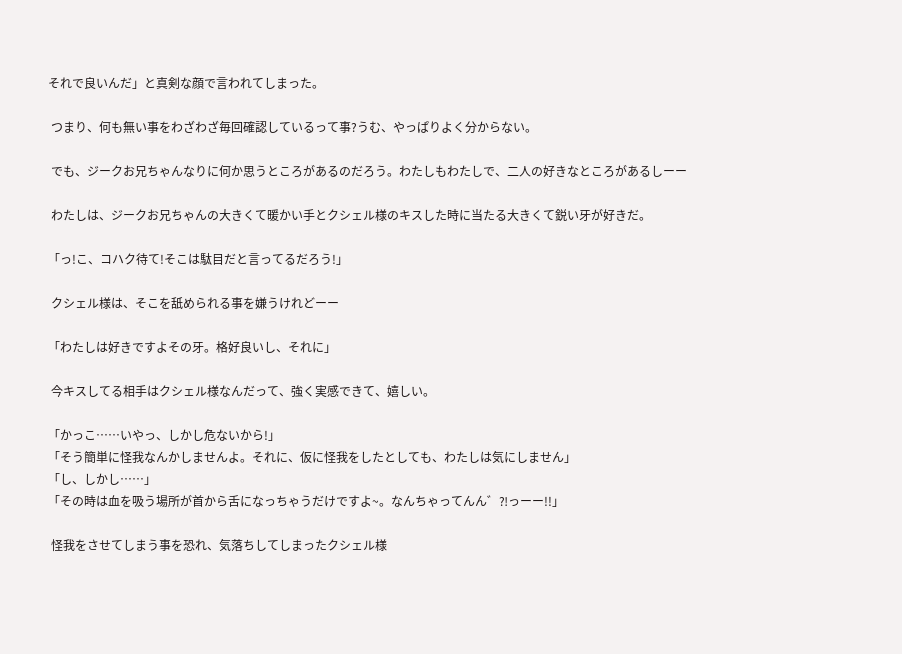それで良いんだ」と真剣な顔で言われてしまった。

 つまり、何も無い事をわざわざ毎回確認しているって事?うむ、やっぱりよく分からない。

 でも、ジークお兄ちゃんなりに何か思うところがあるのだろう。わたしもわたしで、二人の好きなところがあるしーー

 わたしは、ジークお兄ちゃんの大きくて暖かい手とクシェル様のキスした時に当たる大きくて鋭い牙が好きだ。

「っ!こ、コハク待て!そこは駄目だと言ってるだろう!」

 クシェル様は、そこを舐められる事を嫌うけれどーー

「わたしは好きですよその牙。格好良いし、それに」

 今キスしてる相手はクシェル様なんだって、強く実感できて、嬉しい。

「かっこ……いやっ、しかし危ないから!」
「そう簡単に怪我なんかしませんよ。それに、仮に怪我をしたとしても、わたしは気にしません」
「し、しかし……」
「その時は血を吸う場所が首から舌になっちゃうだけですよ~。なんちゃってんん゛⁈っーー!!」

 怪我をさせてしまう事を恐れ、気落ちしてしまったクシェル様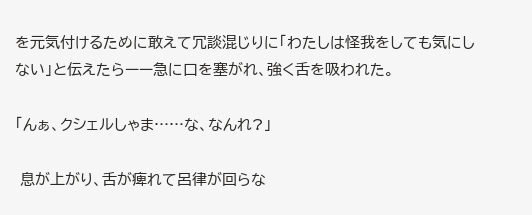を元気付けるために敢えて冗談混じりに「わたしは怪我をしても気にしない」と伝えたらーー急に口を塞がれ、強く舌を吸われた。

「んぁ、クシェルしゃま……な、なんれ?」

 息が上がり、舌が痺れて呂律が回らな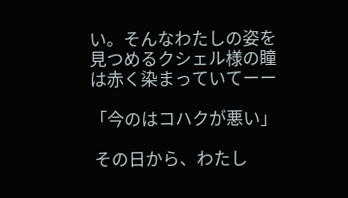い。そんなわたしの姿を見つめるクシェル様の瞳は赤く染まっていてーー

「今のはコハクが悪い」

 その日から、わたし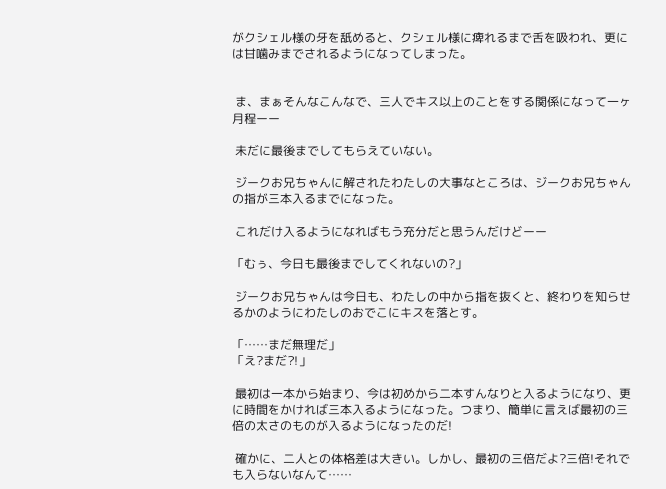がクシェル様の牙を舐めると、クシェル様に痺れるまで舌を吸われ、更には甘噛みまでされるようになってしまった。


 ま、まぁそんなこんなで、三人でキス以上のことをする関係になって一ヶ月程ーー

 未だに最後までしてもらえていない。

 ジークお兄ちゃんに解されたわたしの大事なところは、ジークお兄ちゃんの指が三本入るまでになった。

 これだけ入るようになればもう充分だと思うんだけどーー

「むぅ、今日も最後までしてくれないの?」

 ジークお兄ちゃんは今日も、わたしの中から指を抜くと、終わりを知らせるかのようにわたしのおでこにキスを落とす。

「……まだ無理だ」
「え?まだ⁈」

 最初は一本から始まり、今は初めから二本すんなりと入るようになり、更に時間をかければ三本入るようになった。つまり、簡単に言えば最初の三倍の太さのものが入るようになったのだ!

 確かに、二人との体格差は大きい。しかし、最初の三倍だよ?三倍!それでも入らないなんて……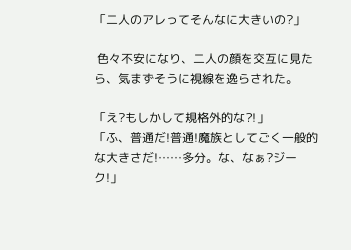「二人のアレってそんなに大きいの?」

 色々不安になり、二人の顔を交互に見たら、気まずそうに視線を逸らされた。

「え?もしかして規格外的な⁈」
「ふ、普通だ!普通!魔族としてごく一般的な大きさだ!……多分。な、なぁ?ジーク!」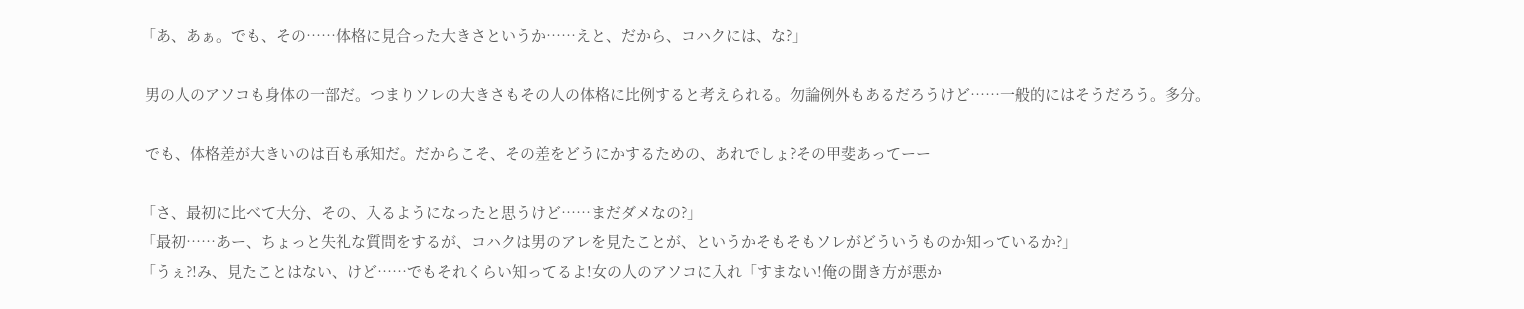「あ、あぁ。でも、その……体格に見合った大きさというか……えと、だから、コハクには、な?」

 男の人のアソコも身体の一部だ。つまりソレの大きさもその人の体格に比例すると考えられる。勿論例外もあるだろうけど……一般的にはそうだろう。多分。

 でも、体格差が大きいのは百も承知だ。だからこそ、その差をどうにかするための、あれでしょ?その甲斐あってーー

「さ、最初に比べて大分、その、入るようになったと思うけど……まだダメなの?」
「最初……あー、ちょっと失礼な質問をするが、コハクは男のアレを見たことが、というかそもそもソレがどういうものか知っているか?」
「うぇ⁈み、見たことはない、けど……でもそれくらい知ってるよ!女の人のアソコに入れ「すまない!俺の聞き方が悪か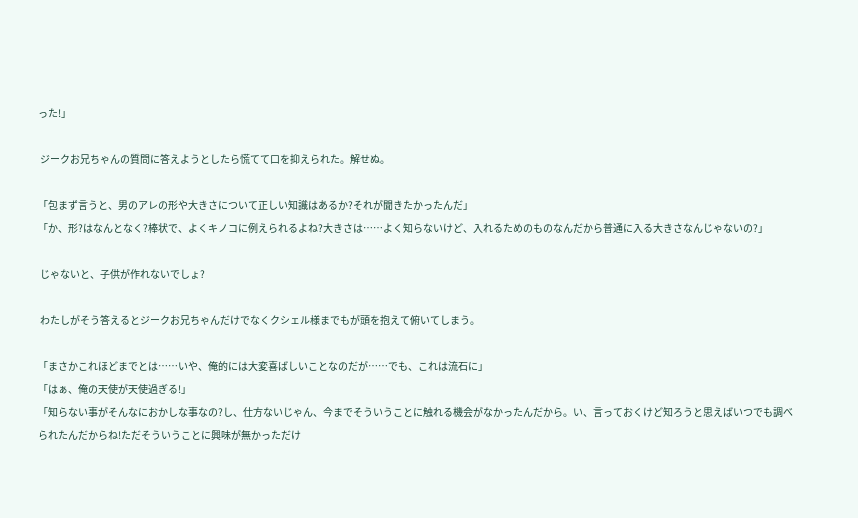った!」

 ジークお兄ちゃんの質問に答えようとしたら慌てて口を抑えられた。解せぬ。

「包まず言うと、男のアレの形や大きさについて正しい知識はあるか?それが聞きたかったんだ」
「か、形?はなんとなく?棒状で、よくキノコに例えられるよね?大きさは……よく知らないけど、入れるためのものなんだから普通に入る大きさなんじゃないの?」

 じゃないと、子供が作れないでしょ?

 わたしがそう答えるとジークお兄ちゃんだけでなくクシェル様までもが頭を抱えて俯いてしまう。

「まさかこれほどまでとは……いや、俺的には大変喜ばしいことなのだが……でも、これは流石に」
「はぁ、俺の天使が天使過ぎる!」
「知らない事がそんなにおかしな事なの?し、仕方ないじゃん、今までそういうことに触れる機会がなかったんだから。い、言っておくけど知ろうと思えばいつでも調べられたんだからね!ただそういうことに興味が無かっただけ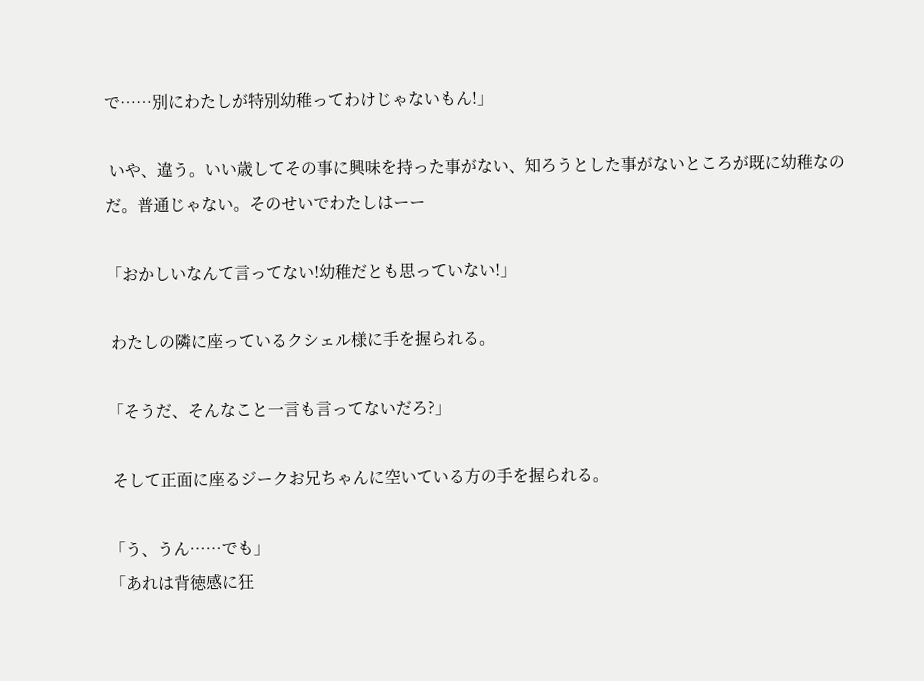で……別にわたしが特別幼稚ってわけじゃないもん!」

 いや、違う。いい歳してその事に興味を持った事がない、知ろうとした事がないところが既に幼稚なのだ。普通じゃない。そのせいでわたしはーー

「おかしいなんて言ってない!幼稚だとも思っていない!」

 わたしの隣に座っているクシェル様に手を握られる。

「そうだ、そんなこと一言も言ってないだろ?」

 そして正面に座るジークお兄ちゃんに空いている方の手を握られる。

「う、うん……でも」
「あれは背徳感に狂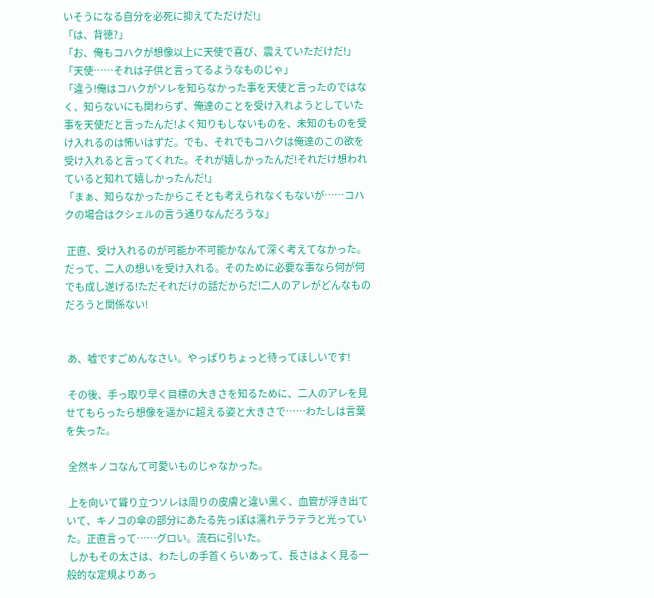いそうになる自分を必死に抑えてただけだ!」
「は、背徳?」
「お、俺もコハクが想像以上に天使で喜び、震えていただけだ!」
「天使……それは子供と言ってるようなものじゃ」
「違う!俺はコハクがソレを知らなかった事を天使と言ったのではなく、知らないにも関わらず、俺達のことを受け入れようとしていた事を天使だと言ったんだ!よく知りもしないものを、未知のものを受け入れるのは怖いはずだ。でも、それでもコハクは俺達のこの欲を受け入れると言ってくれた。それが嬉しかったんだ!それだけ想われていると知れて嬉しかったんだ!」
「まぁ、知らなかったからこそとも考えられなくもないが……コハクの場合はクシェルの言う通りなんだろうな」

 正直、受け入れるのが可能か不可能かなんて深く考えてなかった。だって、二人の想いを受け入れる。そのために必要な事なら何が何でも成し遂げる!ただそれだけの話だからだ!二人のアレがどんなものだろうと関係ない!


 あ、嘘ですごめんなさい。やっぱりちょっと待ってほしいです!

 その後、手っ取り早く目標の大きさを知るために、二人のアレを見せてもらったら想像を遥かに超える姿と大きさで……わたしは言葉を失った。

 全然キノコなんて可愛いものじゃなかった。

 上を向いて聳り立つソレは周りの皮膚と違い黒く、血管が浮き出ていて、キノコの傘の部分にあたる先っぽは濡れテラテラと光っていた。正直言って……グロい。流石に引いた。
 しかもその太さは、わたしの手首くらいあって、長さはよく見る一般的な定規よりあっ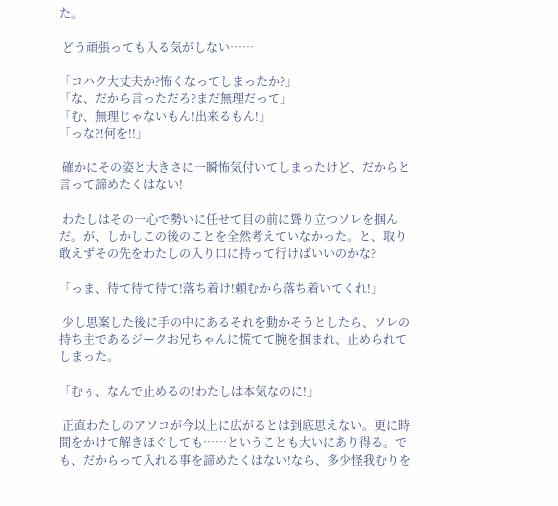た。

 どう頑張っても入る気がしない……

「コハク大丈夫か?怖くなってしまったか?」
「な、だから言っただろ?まだ無理だって」
「む、無理じゃないもん!出来るもん!」
「っな⁈何を!!」

 確かにその姿と大きさに一瞬怖気付いてしまったけど、だからと言って諦めたくはない!

 わたしはその一心で勢いに任せて目の前に聳り立つソレを掴んだ。が、しかしこの後のことを全然考えていなかった。と、取り敢えずその先をわたしの入り口に持って行けばいいのかな?

「っま、待て待て待て!落ち着け!頼むから落ち着いてくれ!」

 少し思案した後に手の中にあるそれを動かそうとしたら、ソレの持ち主であるジークお兄ちゃんに慌てて腕を掴まれ、止められてしまった。

「むぅ、なんで止めるの!わたしは本気なのに!」

 正直わたしのアソコが今以上に広がるとは到底思えない。更に時間をかけて解きほぐしても……ということも大いにあり得る。でも、だからって入れる事を諦めたくはない!なら、多少怪我むりを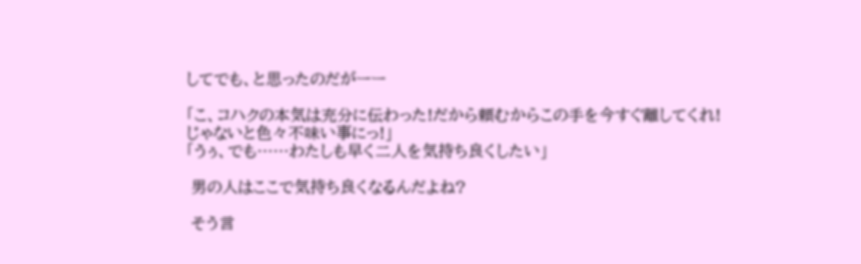してでも、と思ったのだがーー

「こ、コハクの本気は充分に伝わった!だから頼むからこの手を今すぐ離してくれ!じゃないと色々不味い事にっ!」
「うぅ、でも……わたしも早く二人を気持ち良くしたい」

 男の人はここで気持ち良くなるんだよね?

 そう言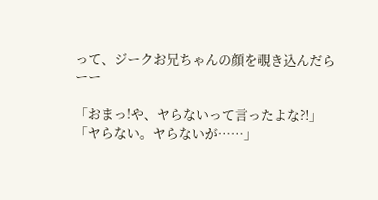って、ジークお兄ちゃんの顔を覗き込んだらーー

「おまっ!や、ヤらないって言ったよな⁈」
「ヤらない。ヤらないが……」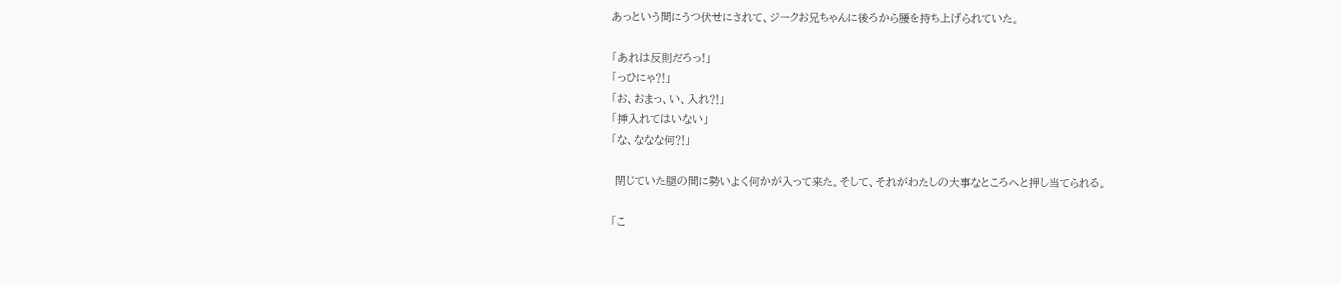あっという間にうつ伏せにされて、ジークお兄ちゃんに後ろから腰を持ち上げられていた。

「あれは反則だろっ!」
「っひにゃ⁈」
「お、おまっ、い、入れ⁈」
「挿入れてはいない」
「な、ななな何⁈」

 閉じていた腿の間に勢いよく何かが入って来た。そして、それがわたしの大事なところへと押し当てられる。

「こ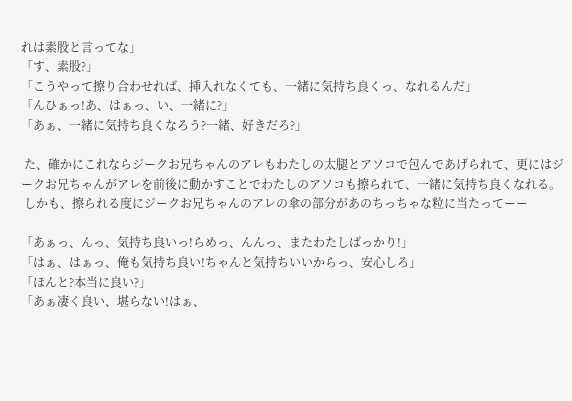れは素股と言ってな」
「す、素股?」
「こうやって擦り合わせれば、挿入れなくても、一緒に気持ち良くっ、なれるんだ」
「んひぁっ!あ、はぁっ、い、一緒に?」
「あぁ、一緒に気持ち良くなろう?一緒、好きだろ?」

 た、確かにこれならジークお兄ちゃんのアレもわたしの太腿とアソコで包んであげられて、更にはジークお兄ちゃんがアレを前後に動かすことでわたしのアソコも擦られて、一緒に気持ち良くなれる。
 しかも、擦られる度にジークお兄ちゃんのアレの傘の部分があのちっちゃな粒に当たってーー

「あぁっ、んっ、気持ち良いっ!らめっ、んんっ、またわたしばっかり!」
「はぁ、はぁっ、俺も気持ち良い!ちゃんと気持ちいいからっ、安心しろ」
「ほんと?本当に良い?」
「あぁ凄く良い、堪らない!はぁ、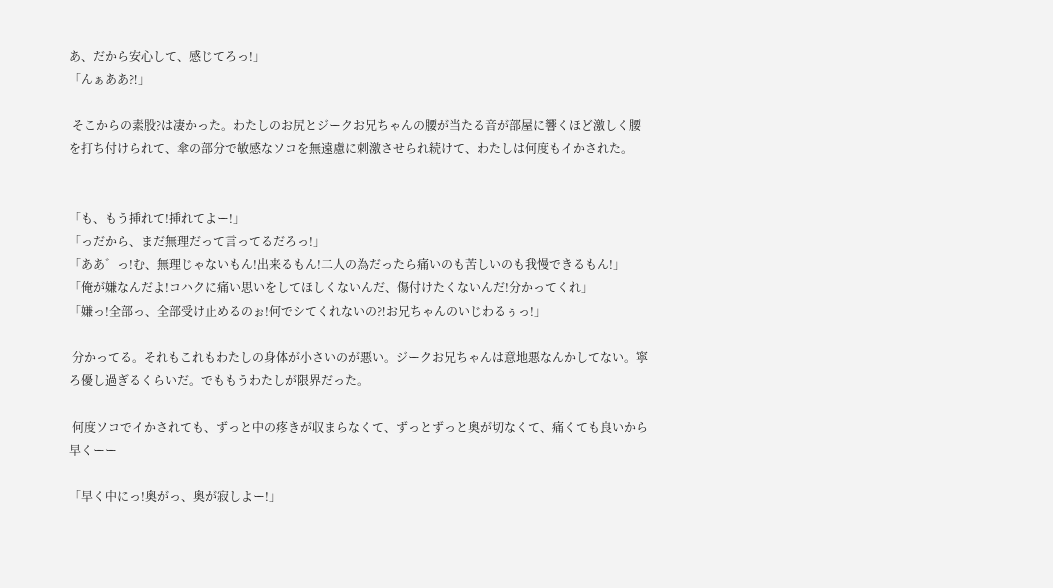あ、だから安心して、感じてろっ!」
「んぁああ⁈」

 そこからの素股?は凄かった。わたしのお尻とジークお兄ちゃんの腰が当たる音が部屋に響くほど激しく腰を打ち付けられて、傘の部分で敏感なソコを無遠慮に刺激させられ続けて、わたしは何度もイかされた。


「も、もう挿れて!挿れてよー!」
「っだから、まだ無理だって言ってるだろっ!」
「ああ゛っ!む、無理じゃないもん!出来るもん!二人の為だったら痛いのも苦しいのも我慢できるもん!」
「俺が嫌なんだよ!コハクに痛い思いをしてほしくないんだ、傷付けたくないんだ!分かってくれ」
「嫌っ!全部っ、全部受け止めるのぉ!何でシてくれないの⁈お兄ちゃんのいじわるぅっ!」

 分かってる。それもこれもわたしの身体が小さいのが悪い。ジークお兄ちゃんは意地悪なんかしてない。寧ろ優し過ぎるくらいだ。でももうわたしが限界だった。

 何度ソコでイかされても、ずっと中の疼きが収まらなくて、ずっとずっと奥が切なくて、痛くても良いから早くーー

「早く中にっ!奥がっ、奥が寂しよー!」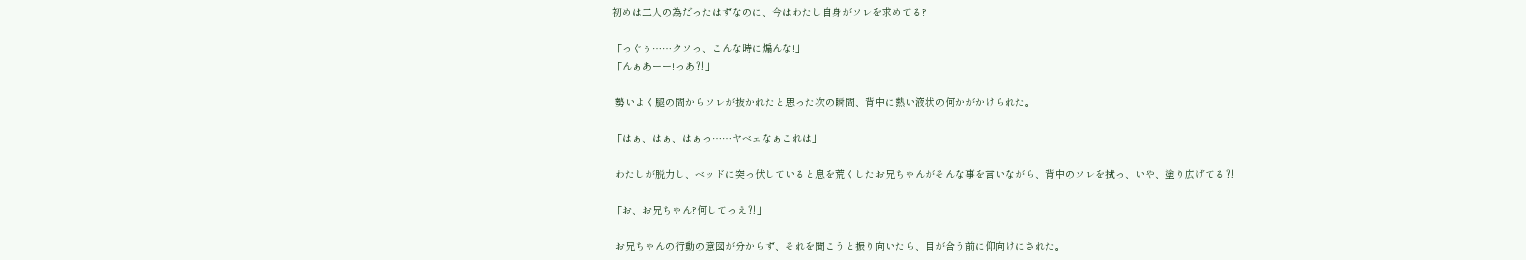初めは二人の為だったはずなのに、今はわたし自身がソレを求めてる?

「っぐぅ……クソっ、こんな時に煽んな!」
「んぁあーー!っあ⁈」

 勢いよく腿の間からソレが抜かれたと思った次の瞬間、背中に熱い液状の何かがかけられた。

「はぁ、はぁ、はぁっ……ヤベェなぁこれは」

 わたしが脱力し、ベッドに突っ伏していると息を荒くしたお兄ちゃんがそんな事を言いながら、背中のソレを拭っ、いや、塗り広げてる⁈

「お、お兄ちゃん?何してっえ⁈」

 お兄ちゃんの行動の意図が分からず、それを聞こうと振り向いたら、目が合う前に仰向けにされた。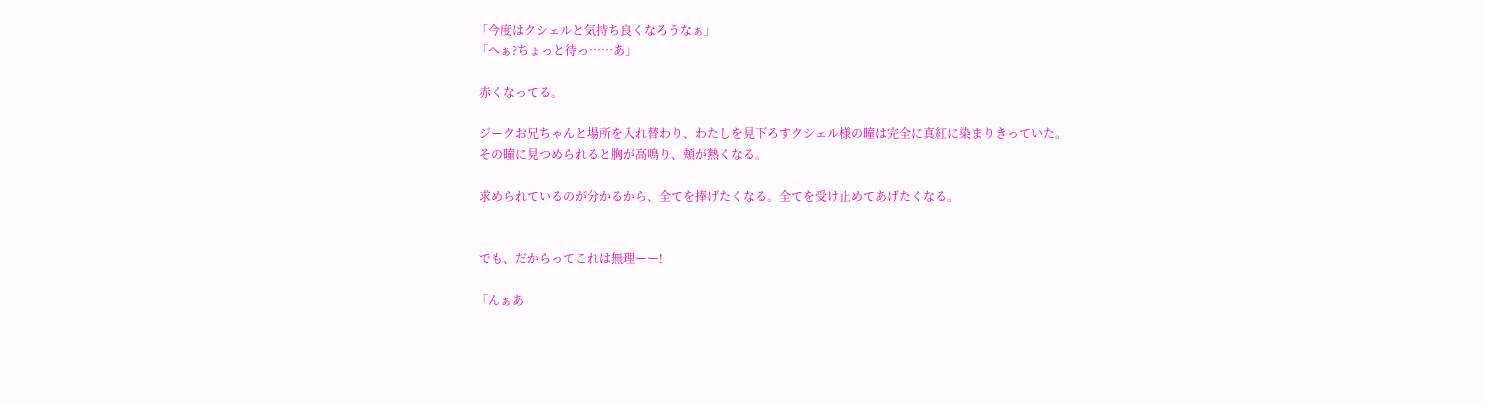「今度はクシェルと気持ち良くなろうなぁ」
「へぁ?ちょっと待っ……あ」

 赤くなってる。

 ジークお兄ちゃんと場所を入れ替わり、わたしを見下ろすクシェル様の瞳は完全に真紅に染まりきっていた。
 その瞳に見つめられると胸が高鳴り、頬が熱くなる。

 求められているのが分かるから、全てを捧げたくなる。全てを受け止めてあげたくなる。


 でも、だからってこれは無理ーー!

「んぁあ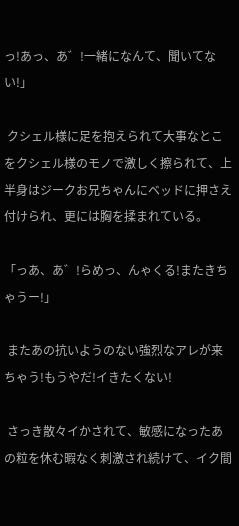っ!あっ、あ゛!一緒になんて、聞いてない!」

 クシェル様に足を抱えられて大事なとこをクシェル様のモノで激しく擦られて、上半身はジークお兄ちゃんにベッドに押さえ付けられ、更には胸を揉まれている。

「っあ、あ゛!らめっ、んゃくる!またきちゃうー!」

 またあの抗いようのない強烈なアレが来ちゃう!もうやだ!イきたくない!

 さっき散々イかされて、敏感になったあの粒を休む暇なく刺激され続けて、イク間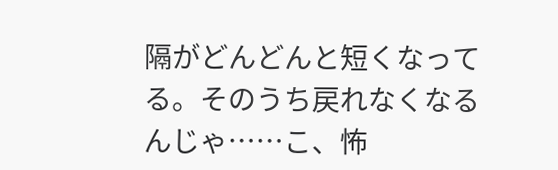隔がどんどんと短くなってる。そのうち戻れなくなるんじゃ……こ、怖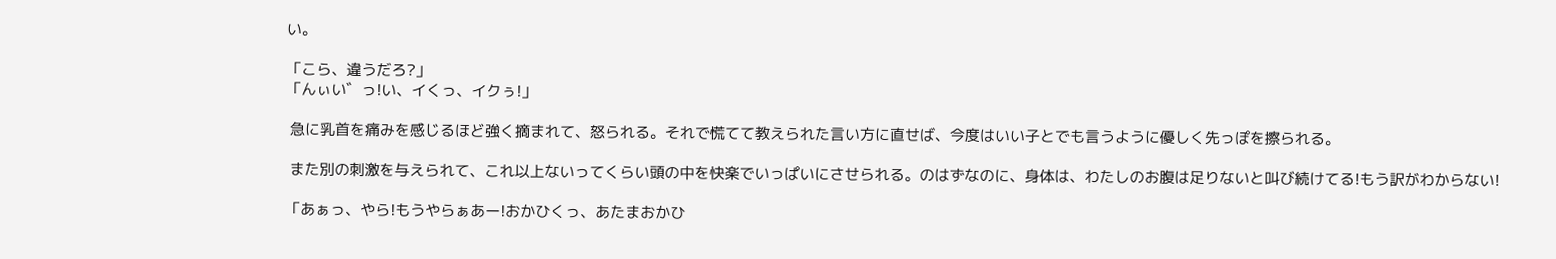い。

「こら、違うだろ?」
「んぃい゛っ!い、イくっ、イクぅ!」

 急に乳首を痛みを感じるほど強く摘まれて、怒られる。それで慌てて教えられた言い方に直せば、今度はいい子とでも言うように優しく先っぽを擦られる。

 また別の刺激を与えられて、これ以上ないってくらい頭の中を快楽でいっぱいにさせられる。のはずなのに、身体は、わたしのお腹は足りないと叫び続けてる!もう訳がわからない!

「あぁっ、やら!もうやらぁあー!おかひくっ、あたまおかひ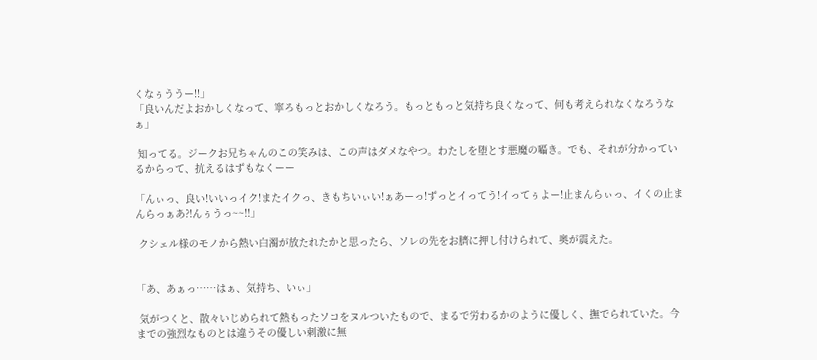くなぅううー!!」
「良いんだよおかしくなって、寧ろもっとおかしくなろう。もっともっと気持ち良くなって、何も考えられなくなろうなぁ」

 知ってる。ジークお兄ちゃんのこの笑みは、この声はダメなやつ。わたしを堕とす悪魔の囁き。でも、それが分かっているからって、抗えるはずもなくーー

「んぃっ、良い!いいっイク!またイクっ、きもちいぃい!ぁあーっ!ずっとイってう!イってぅよー!止まんらぃっ、イくの止まんらっぁあ⁈んぅうっ~~!!」

 クシェル様のモノから熱い白濁が放たれたかと思ったら、ソレの先をお臍に押し付けられて、奥が震えた。


「あ、あぁっ……はぁ、気持ち、いぃ」

 気がつくと、散々いじめられて熱もったソコをヌルついたもので、まるで労わるかのように優しく、撫でられていた。今までの強烈なものとは違うその優しい刺激に無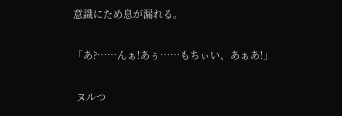意識にため息が漏れる。

「あ?……んぁ!あぅ……もちぃい、あぁあ!」

 ヌルつ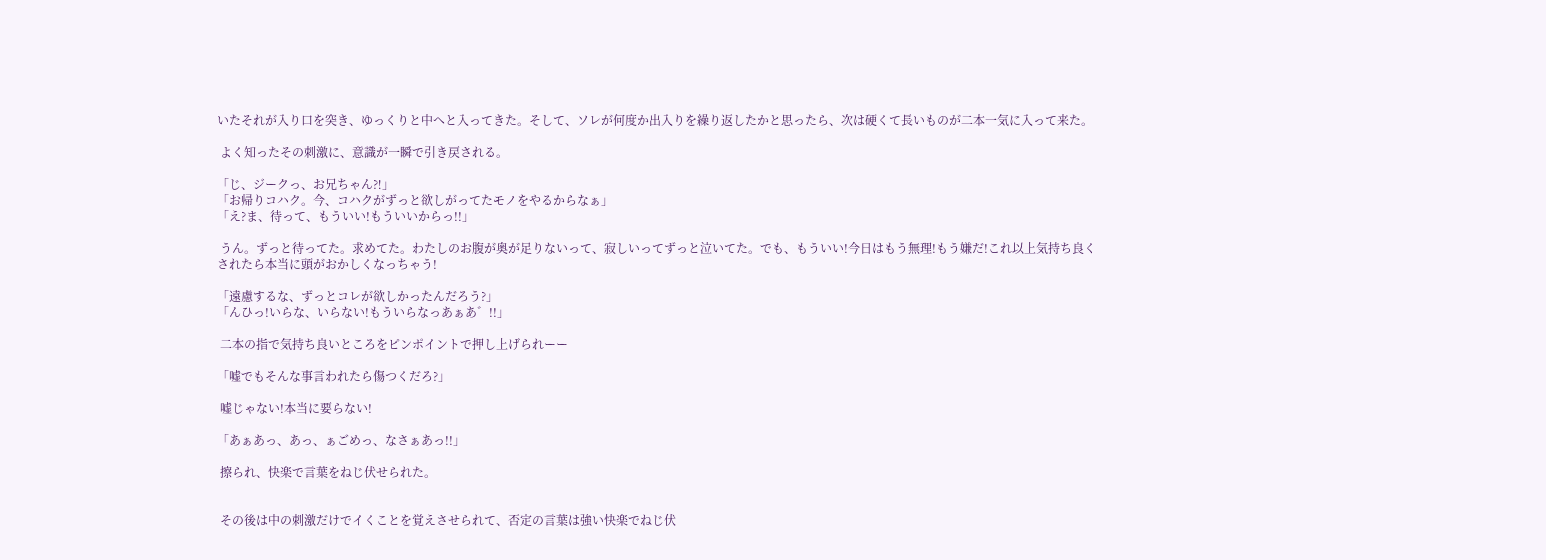いたそれが入り口を突き、ゆっくりと中へと入ってきた。そして、ソレが何度か出入りを繰り返したかと思ったら、次は硬くて長いものが二本一気に入って来た。

 よく知ったその刺激に、意識が一瞬で引き戻される。

「じ、ジークっ、お兄ちゃん⁈」
「お帰りコハク。今、コハクがずっと欲しがってたモノをやるからなぁ」
「え?ま、待って、もういい!もういいからっ!!」

 うん。ずっと待ってた。求めてた。わたしのお腹が奥が足りないって、寂しいってずっと泣いてた。でも、もういい!今日はもう無理!もう嫌だ!これ以上気持ち良くされたら本当に頭がおかしくなっちゃう!

「遠慮するな、ずっとコレが欲しかったんだろう?」
「んひっ!いらな、いらない!もういらなっあぁあ゛!!」

 二本の指で気持ち良いところをピンポイントで押し上げられーー

「嘘でもそんな事言われたら傷つくだろ?」

 嘘じゃない!本当に要らない!

「あぁあっ、あっ、ぁごめっ、なさぁあっ!!」

 擦られ、快楽で言葉をねじ伏せられた。


 その後は中の刺激だけでイくことを覚えさせられて、否定の言葉は強い快楽でねじ伏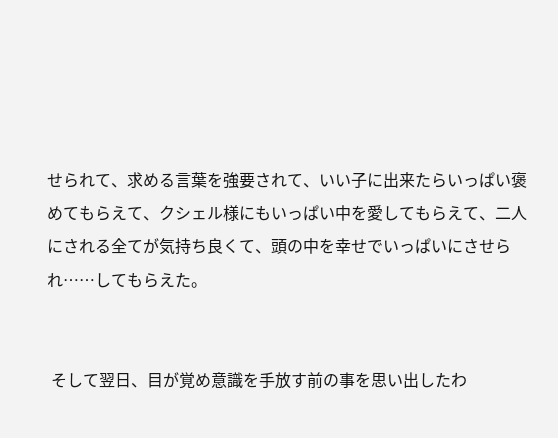せられて、求める言葉を強要されて、いい子に出来たらいっぱい褒めてもらえて、クシェル様にもいっぱい中を愛してもらえて、二人にされる全てが気持ち良くて、頭の中を幸せでいっぱいにさせられ……してもらえた。


 そして翌日、目が覚め意識を手放す前の事を思い出したわ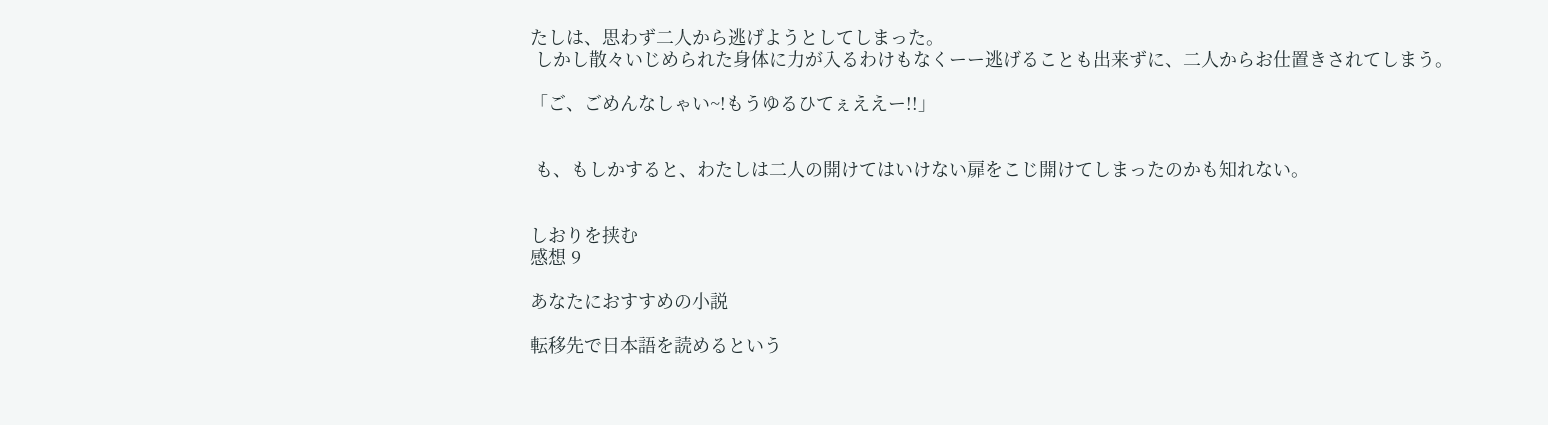たしは、思わず二人から逃げようとしてしまった。
 しかし散々いじめられた身体に力が入るわけもなくーー逃げることも出来ずに、二人からお仕置きされてしまう。

「ご、ごめんなしゃい~!もうゆるひてぇええー!!」


 も、もしかすると、わたしは二人の開けてはいけない扉をこじ開けてしまったのかも知れない。


しおりを挟む
感想 9

あなたにおすすめの小説

転移先で日本語を読めるという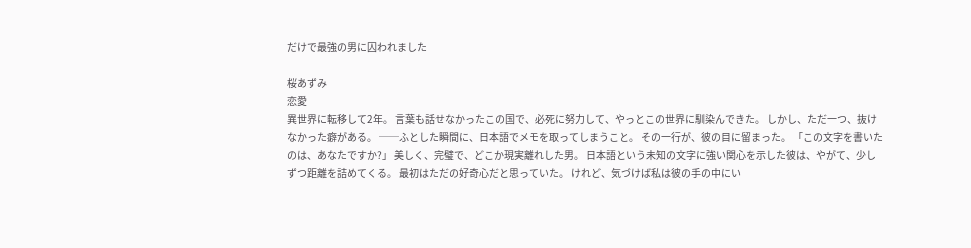だけで最強の男に囚われました

桜あずみ
恋愛
異世界に転移して2年。 言葉も話せなかったこの国で、必死に努力して、やっとこの世界に馴染んできた。 しかし、ただ一つ、抜けなかった癖がある。 ──ふとした瞬間に、日本語でメモを取ってしまうこと。 その一行が、彼の目に留まった。 「この文字を書いたのは、あなたですか?」 美しく、完璧で、どこか現実離れした男。 日本語という未知の文字に強い関心を示した彼は、やがて、少しずつ距離を詰めてくる。 最初はただの好奇心だと思っていた。 けれど、気づけば私は彼の手の中にい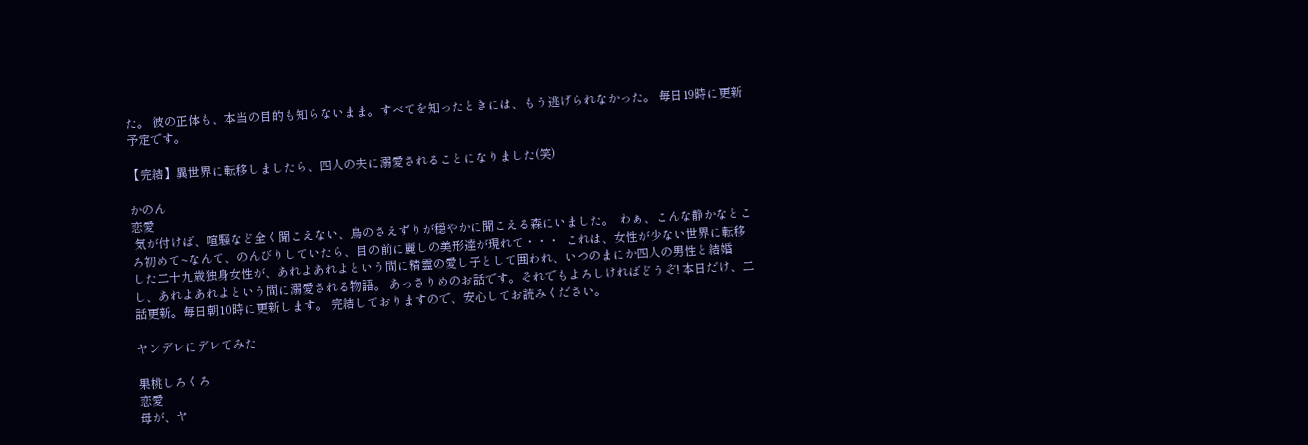た。 彼の正体も、本当の目的も知らないまま。すべてを知ったときには、もう逃げられなかった。 毎日19時に更新予定です。

【完結】異世界に転移しましたら、四人の夫に溺愛されることになりました(笑)

かのん
恋愛
 気が付けば、喧騒など全く聞こえない、鳥のさえずりが穏やかに聞こえる森にいました。  わぁ、こんな静かなところ初めて~なんて、のんびりしていたら、目の前に麗しの美形達が現れて・・・  これは、女性が少ない世界に転移した二十九歳独身女性が、あれよあれよという間に精霊の愛し子として囲われ、いつのまにか四人の男性と結婚し、あれよあれよという間に溺愛される物語。 あっさりめのお話です。それでもよろしければどうぞ! 本日だけ、二話更新。毎日朝10時に更新します。 完結しておりますので、安心してお読みください。

ヤンデレにデレてみた

果桃しろくろ
恋愛
母が、ヤ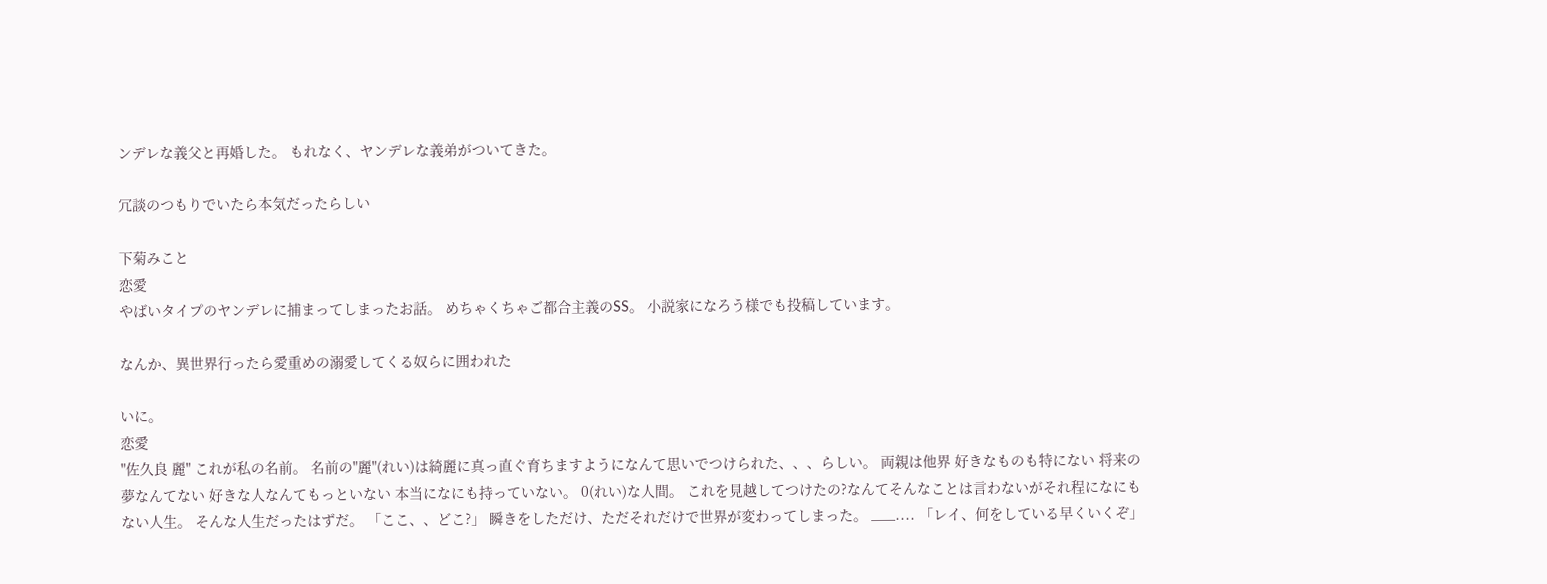ンデレな義父と再婚した。 もれなく、ヤンデレな義弟がついてきた。

冗談のつもりでいたら本気だったらしい

下菊みこと
恋愛
やばいタイプのヤンデレに捕まってしまったお話。 めちゃくちゃご都合主義のSS。 小説家になろう様でも投稿しています。

なんか、異世界行ったら愛重めの溺愛してくる奴らに囲われた

いに。
恋愛
"佐久良 麗" これが私の名前。 名前の"麗"(れい)は綺麗に真っ直ぐ育ちますようになんて思いでつけられた、、、らしい。 両親は他界 好きなものも特にない 将来の夢なんてない 好きな人なんてもっといない 本当になにも持っていない。 0(れい)な人間。 これを見越してつけたの?なんてそんなことは言わないがそれ程になにもない人生。 そんな人生だったはずだ。 「ここ、、どこ?」 瞬きをしただけ、ただそれだけで世界が変わってしまった。 ___.... 「レイ、何をしている早くいくぞ」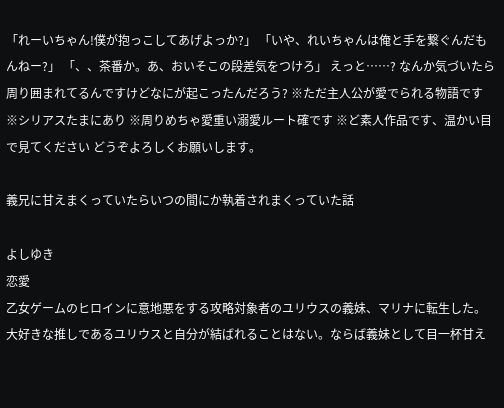「れーいちゃん!僕が抱っこしてあげよっか?」 「いや、れいちゃんは俺と手を繋ぐんだもんねー?」 「、、茶番か。あ、おいそこの段差気をつけろ」 えっと……? なんか気づいたら周り囲まれてるんですけどなにが起こったんだろう? ※ただ主人公が愛でられる物語です ※シリアスたまにあり ※周りめちゃ愛重い溺愛ルート確です ※ど素人作品です、温かい目で見てください どうぞよろしくお願いします。

義兄に甘えまくっていたらいつの間にか執着されまくっていた話

よしゆき
恋愛
乙女ゲームのヒロインに意地悪をする攻略対象者のユリウスの義妹、マリナに転生した。大好きな推しであるユリウスと自分が結ばれることはない。ならば義妹として目一杯甘え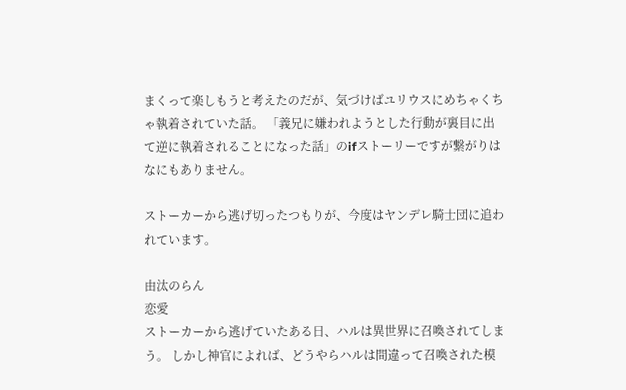まくって楽しもうと考えたのだが、気づけばユリウスにめちゃくちゃ執着されていた話。 「義兄に嫌われようとした行動が裏目に出て逆に執着されることになった話」のifストーリーですが繋がりはなにもありません。

ストーカーから逃げ切ったつもりが、今度はヤンデレ騎士団に追われています。

由汰のらん
恋愛
ストーカーから逃げていたある日、ハルは異世界に召喚されてしまう。 しかし神官によれば、どうやらハルは間違って召喚された模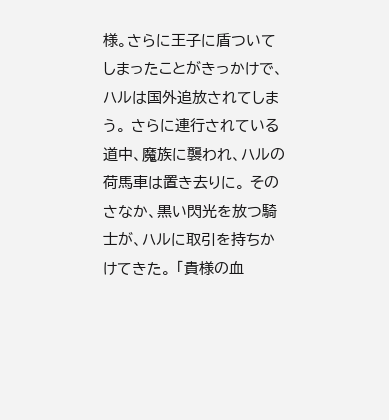様。さらに王子に盾ついてしまったことがきっかけで、ハルは国外追放されてしまう。 さらに連行されている道中、魔族に襲われ、ハルの荷馬車は置き去りに。 そのさなか、黒い閃光を放つ騎士が、ハルに取引を持ちかけてきた。 「貴様の血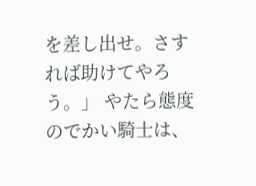を差し出せ。さすれば助けてやろう。」 やたら態度のでかい騎士は、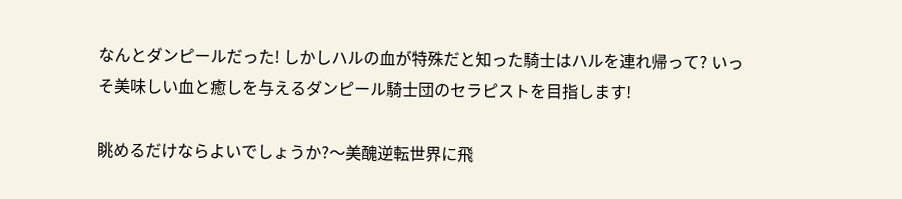なんとダンピールだった! しかしハルの血が特殊だと知った騎士はハルを連れ帰って? いっそ美味しい血と癒しを与えるダンピール騎士団のセラピストを目指します!

眺めるだけならよいでしょうか?〜美醜逆転世界に飛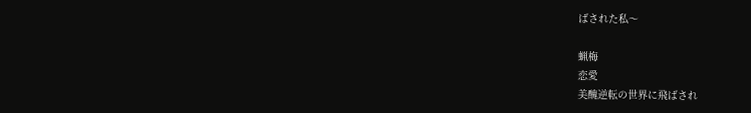ばされた私〜

蝋梅
恋愛
美醜逆転の世界に飛ばされ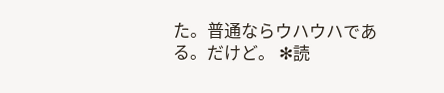た。普通ならウハウハである。だけど。 ✻読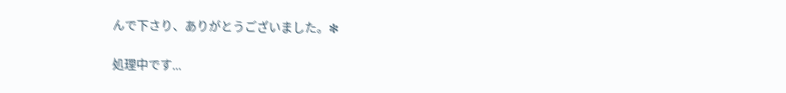んで下さり、ありがとうございました。✻

処理中です...